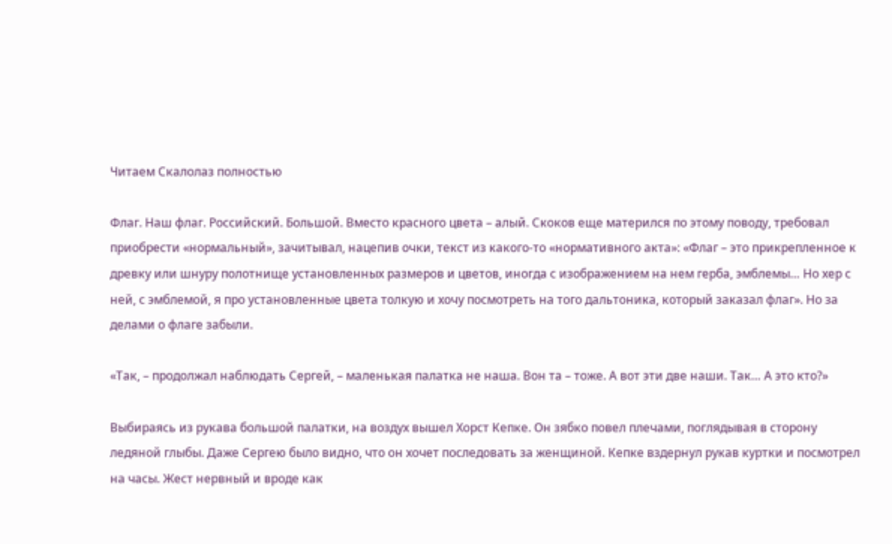Читаем Скалолаз полностью

Флаг. Наш флаг. Российский. Большой. Вместо красного цвета – алый. Скоков еще матерился по этому поводу, требовал приобрести «нормальный», зачитывал, нацепив очки, текст из какого-то «нормативного акта»: «Флаг – это прикрепленное к древку или шнуру полотнище установленных размеров и цветов, иногда с изображением на нем герба, эмблемы… Но хер с ней, с эмблемой, я про установленные цвета толкую и хочу посмотреть на того дальтоника, который заказал флаг». Но за делами о флаге забыли.

«Так, – продолжал наблюдать Сергей, – маленькая палатка не наша. Вон та – тоже. А вот эти две наши. Так… А это кто?»

Выбираясь из рукава большой палатки, на воздух вышел Хорст Кепке. Он зябко повел плечами, поглядывая в сторону ледяной глыбы. Даже Сергею было видно, что он хочет последовать за женщиной. Кепке вздернул рукав куртки и посмотрел на часы. Жест нервный и вроде как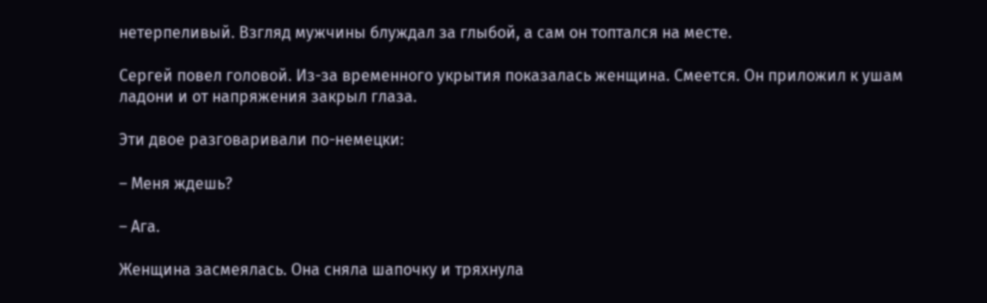нетерпеливый. Взгляд мужчины блуждал за глыбой, а сам он топтался на месте.

Сергей повел головой. Из-за временного укрытия показалась женщина. Смеется. Он приложил к ушам ладони и от напряжения закрыл глаза.

Эти двое разговаривали по-немецки:

– Меня ждешь?

– Ага.

Женщина засмеялась. Она сняла шапочку и тряхнула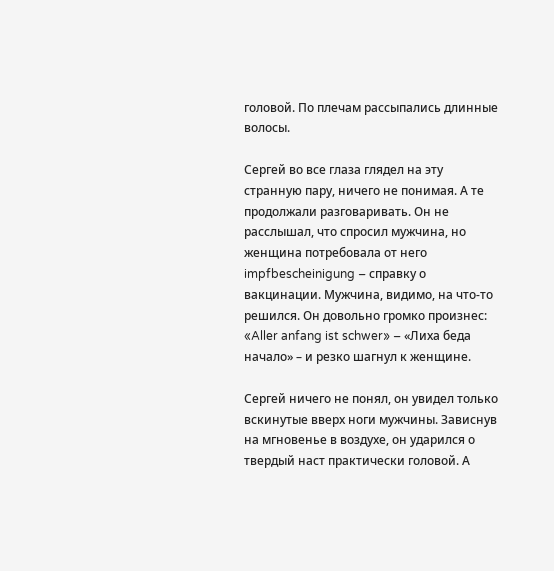головой. По плечам рассыпались длинные волосы.

Сергей во все глаза глядел на эту странную пару, ничего не понимая. А те продолжали разговаривать. Он не расслышал, что спросил мужчина, но женщина потребовала от него impfbescheinigung – справку о вакцинации. Мужчина, видимо, на что-то решился. Он довольно громко произнес: «Aller anfang ist schwer» – «Лиха беда начало» – и резко шагнул к женщине.

Сергей ничего не понял, он увидел только вскинутые вверх ноги мужчины. Зависнув на мгновенье в воздухе, он ударился о твердый наст практически головой. А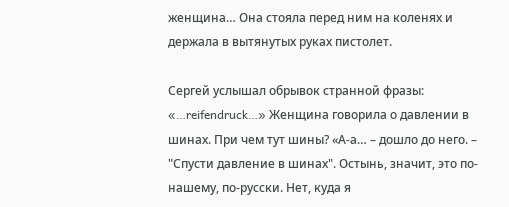женщина… Она стояла перед ним на коленях и держала в вытянутых руках пистолет.

Сергей услышал обрывок странной фразы: «…reifendruck…» Женщина говорила о давлении в шинах. При чем тут шины? «А-а… – дошло до него. – "Спусти давление в шинах". Остынь, значит, это по-нашему, по-русски. Нет, куда я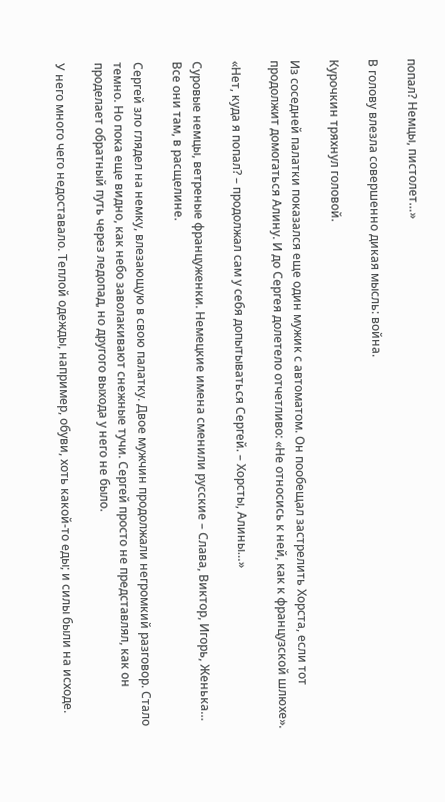попал? Немцы, пистолет…»

В голову влезла совершенно дикая мысль: война.

Курочкин тряхнул головой.

Из соседней палатки показался еще один мужик с автоматом. Он пообещал застрелить Хорста, если тот продолжит домогаться Алину. И до Сергея долетело отчетливо: «Не относись к ней, как к французской шлюхе».

«Нет, куда я попал? – продолжал сам у себя допытываться Сергей. – Хорсты, Алины…»

Суровые немцы, ветреные француженки. Немецкие имена сменили русские – Слава, Виктор, Игорь, Женька… Все они там, в расщелине.

Сергей зло глядел на немку, влезающую в свою палатку. Двое мужчин продолжали негромкий разговор. Стало темно. Но пока еще видно, как небо заволакивают снежные тучи. Сергей просто не представлял, как он проделает обратный путь через ледопад, но другого выхода у него не было.

У него много чего недоставало. Теплой одежды, например, обуви, хоть какой-то еды; и силы были на исходе.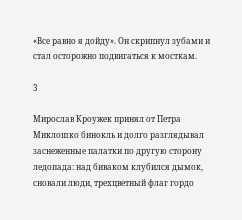«Все равно я дойду». Он скрипнул зубами и стал осторожно подвигаться к мосткам.

3

Мирослав Кроужек принял от Петра Миклошко бинокль и долго разглядывал заснеженные палатки по другую сторону ледопада: над биваком клубился дымок, сновали люди, трехцветный флаг гордо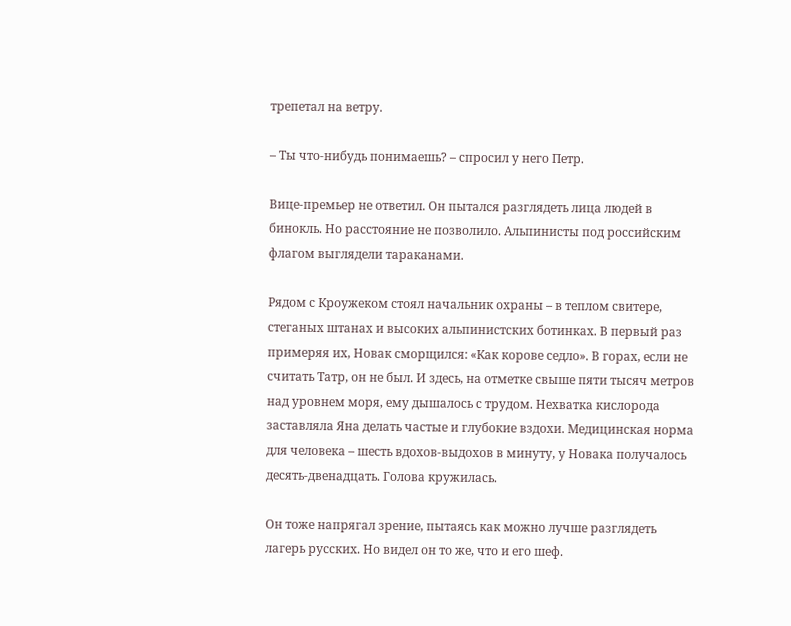трепетал на ветру.

– Ты что-нибудь понимаешь? – спросил у него Петр.

Вице-премьер не ответил. Он пытался разглядеть лица людей в бинокль. Но расстояние не позволило. Альпинисты под российским флагом выглядели тараканами.

Рядом с Кроужеком стоял начальник охраны – в теплом свитере, стеганых штанах и высоких альпинистских ботинках. В первый раз примеряя их, Новак сморщился: «Как корове седло». В горах, если не считать Татр, он не был. И здесь, на отметке свыше пяти тысяч метров над уровнем моря, ему дышалось с трудом. Нехватка кислорода заставляла Яна делать частые и глубокие вздохи. Медицинская норма для человека – шесть вдохов-выдохов в минуту, у Новака получалось десять-двенадцать. Голова кружилась.

Он тоже напрягал зрение, пытаясь как можно лучше разглядеть лагерь русских. Но видел он то же, что и его шеф.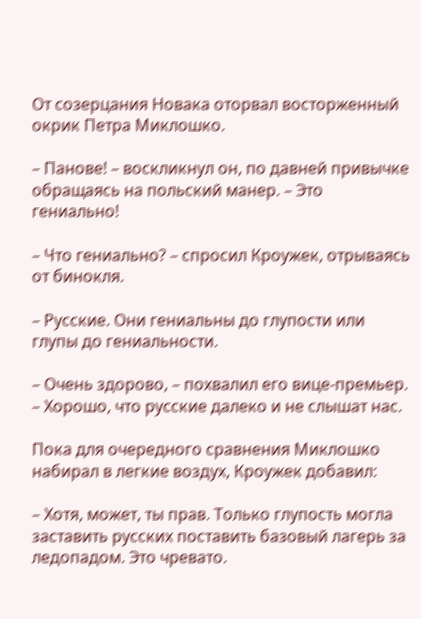От созерцания Новака оторвал восторженный окрик Петра Миклошко.

– Панове! – воскликнул он, по давней привычке обращаясь на польский манер. – Это гениально!

– Что гениально? – спросил Кроужек, отрываясь от бинокля.

– Русские. Они гениальны до глупости или глупы до гениальности.

– Очень здорово, – похвалил его вице-премьер. – Хорошо, что русские далеко и не слышат нас.

Пока для очередного сравнения Миклошко набирал в легкие воздух, Кроужек добавил:

– Хотя, может, ты прав. Только глупость могла заставить русских поставить базовый лагерь за ледопадом. Это чревато.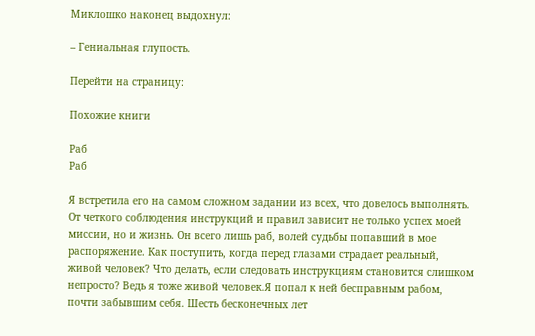Миклошко наконец выдохнул:

– Гениальная глупость.

Перейти на страницу:

Похожие книги

Раб
Раб

Я встретила его на самом сложном задании из всех, что довелось выполнять. От четкого соблюдения инструкций и правил зависит не только успех моей миссии, но и жизнь. Он всего лишь раб, волей судьбы попавший в мое распоряжение. Как поступить, когда перед глазами страдает реальный, живой человек? Что делать, если следовать инструкциям становится слишком непросто? Ведь я тоже живой человек.Я попал к ней бесправным рабом, почти забывшим себя. Шесть бесконечных лет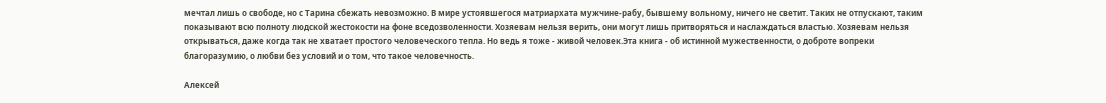мечтал лишь о свободе, но с Тарина сбежать невозможно. В мире устоявшегося матриархата мужчине-рабу, бывшему вольному, ничего не светит. Таких не отпускают, таким показывают всю полноту людской жестокости на фоне вседозволенности. Хозяевам нельзя верить, они могут лишь притворяться и наслаждаться властью. Хозяевам нельзя открываться, даже когда так не хватает простого человеческого тепла. Но ведь я тоже - живой человек.Эта книга - об истинной мужественности, о доброте вопреки благоразумию, о любви без условий и о том, что такое человечность.

Алексей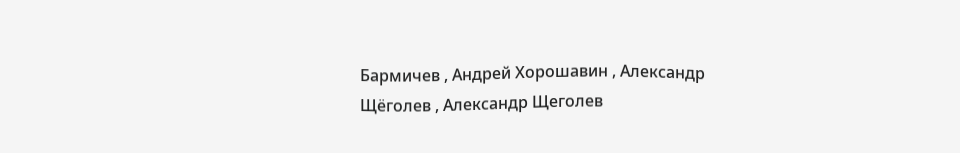Бармичев , Андрей Хорошавин , Александр Щёголев , Александр Щеголев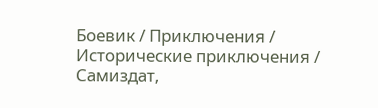Боевик / Приключения / Исторические приключения / Самиздат,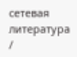сетевая литература /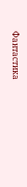Фантастика